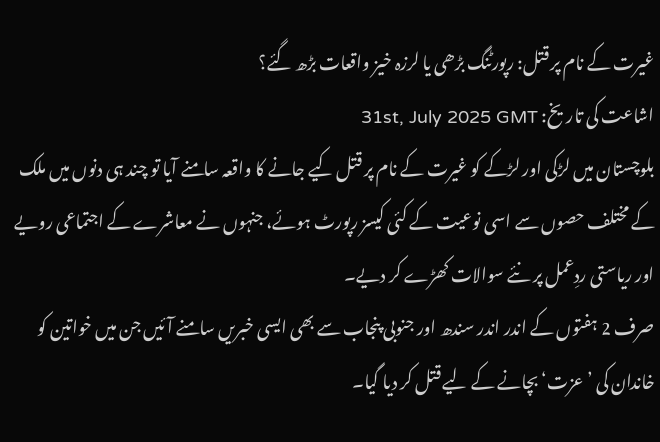غیرت کے نام پر قتل: رپورٹنگ بڑھی یا لرزہ خیز واقعات بڑھ گئے؟
اشاعت کی تاریخ: 31st, July 2025 GMT
بلوچستان میں لڑکی اور لڑکے کو غیرت کے نام پر قتل کیے جانے کا واقعہ سامنے آیا تو چند ہی دنوں میں ملک کے مختلف حصوں سے اسی نوعیت کے کئی کیسز رپورٹ ہوئے، جنہوں نے معاشرے کے اجتماعی رویے اور ریاستی ردِعمل پر نئے سوالات کھڑے کر دیے۔
صرف 2 ہفتوں کے اندر اندر سندھ اور جنوبی پنجاب سے بھی ایسی خبریں سامنے آئیں جن میں خواتین کو خاندان کی ’عزت‘ بچانے کے لیے قتل کر دیا گیا۔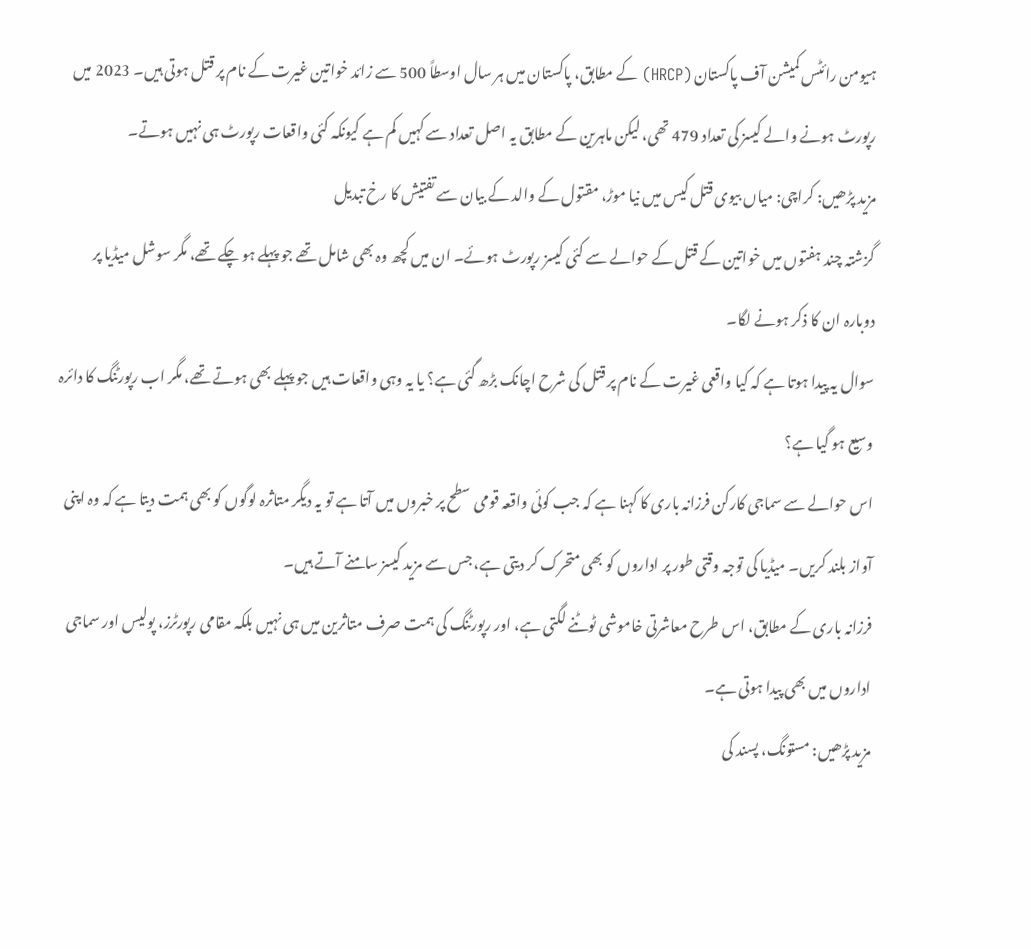ہیومن رائٹس کمیشن آف پاکستان (HRCP) کے مطابق، پاکستان میں ہر سال اوسطاً 500 سے زائد خواتین غیرت کے نام پر قتل ہوتی ہیں۔ 2023 میں رپورٹ ہونے والے کیسز کی تعداد 479 تھی، لیکن ماہرین کے مطابق یہ اصل تعداد سے کہیں کم ہے کیونکہ کئی واقعات رپورٹ ہی نہیں ہوتے۔
مزید پڑھیں: کراچی: میاں بیوی قتل کیس میں نیا موڑ، مقتول کے والد کے بیان سے تفتیش کا رخ تبدیل
گزشتہ چند ہفتوں میں خواتین کے قتل کے حوالے سے کئی کیسز رپورٹ ہوئے۔ ان میں کچھ وہ بھی شامل تھے جو پہلے ہو چکے تھے، مگر سوشل میڈیا پر دوبارہ ان کا ذکر ہونے لگا۔
سوال یہ پیدا ہوتا ہے کہ کیا واقعی غیرت کے نام پر قتل کی شرح اچانک بڑھ گئی ہے؟ یا یہ وہی واقعات ہیں جو پہلے بھی ہوتے تھے، مگر اب رپورٹنگ کا دائرہ وسیع ہو گیا ہے؟
اس حوالے سے سماجی کارکن فرزانہ باری کا کہنا ہے کہ جب کوئی واقعہ قومی سطح پر خبروں میں آتا ہے تو یہ دیگر متاثرہ لوگوں کو بھی ہمت دیتا ہے کہ وہ اپنی آواز بلند کریں۔ میڈیا کی توجہ وقتی طور پر اداروں کو بھی متحرک کر دیتی ہے، جس سے مزید کیسز سامنے آتے ہیں۔
فرزانہ باری کے مطابق، اس طرح معاشرتی خاموشی ٹوٹنے لگتی ہے، اور رپورٹنگ کی ہمت صرف متاثرین میں ہی نہیں بلکہ مقامی رپورٹرز، پولیس اور سماجی اداروں میں بھی پیدا ہوتی ہے۔
مزید پڑھیں: مستونگ، پسند کی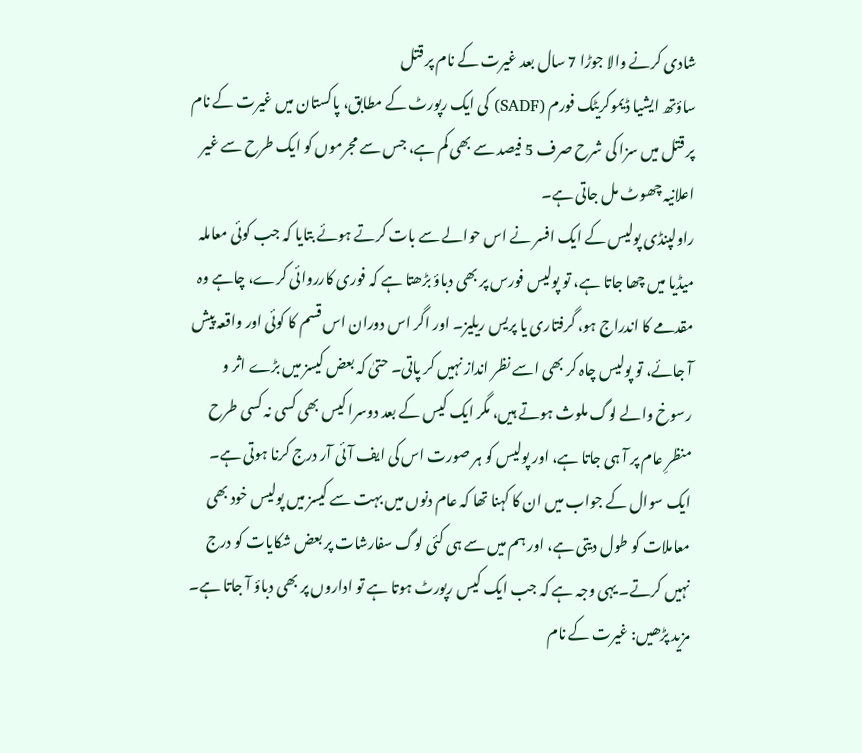شادی کرنے والا جوڑا 7 سال بعد غیرت کے نام پر قتل
ساؤتھ ایشیا ڈیموکریٹک فورم (SADF) کی ایک رپورٹ کے مطابق، پاکستان میں غیرت کے نام پر قتل میں سزا کی شرح صرف 5 فیصد سے بھی کم ہے، جس سے مجرموں کو ایک طرح سے غیر اعلانیہ چھوٹ مل جاتی ہے۔
راولپنڈی پولیس کے ایک افسر نے اس حوالے سے بات کرتے ہوئے بتایا کہ جب کوئی معاملہ میڈیا میں چھا جاتا ہے، تو پولیس فورس پر بھی دباؤ بڑھتا ہے کہ فوری کارروائی کرے، چاہے وہ مقدمے کا اندراج ہو، گرفتاری یا پریس ریلیز۔ اور اگر اس دوران اس قسم کا کوئی اور واقعہ پیش آ جائے، تو پولیس چاہ کر بھی اسے نظر انداز نہیں کر پاتی۔ حتیٰ کہ بعض کیسز میں بڑے اثر و رسوخ والے لوگ ملوث ہوتے ہیں، مگر ایک کیس کے بعد دوسرا کیس بھی کسی نہ کسی طرح منظرِ عام پر آ ہی جاتا ہے، اور پولیس کو ہر صورت اس کی ایف آئی آر درج کرنا ہوتی ہے۔
ایک سوال کے جواب میں ان کا کہنا تھا کہ عام دنوں میں بہت سے کیسز میں پولیس خود بھی معاملات کو طول دیتی ہے، اور ہم میں سے ہی کئی لوگ سفارشات پر بعض شکایات کو درج نہیں کرتے۔ یہی وجہ ہے کہ جب ایک کیس رپورٹ ہوتا ہے تو اداروں پر بھی دباؤ آ جاتا ہے۔
مزید پڑھیں: غیرت کے نام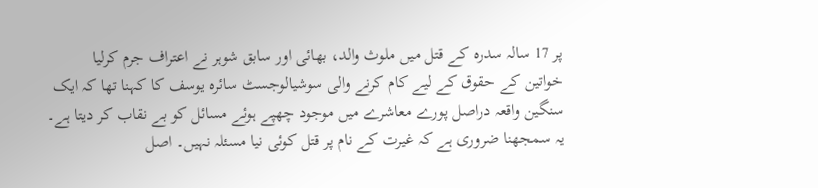پر 17 سالہ سدرہ کے قتل میں ملوث والد، بھائی اور سابق شوہر نے اعتراف جرم کرلیا
خواتین کے حقوق کے لیے کام کرنے والی سوشیالوجسٹ سائرہ یوسف کا کہنا تھا کہ ایک سنگین واقعہ دراصل پورے معاشرے میں موجود چھپے ہوئے مسائل کو بے نقاب کر دیتا ہے۔
یہ سمجھنا ضروری ہے کہ غیرت کے نام پر قتل کوئی نیا مسئلہ نہیں۔ اصل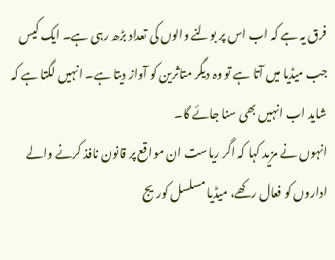فرق یہ ہے کہ اب اس پر بولنے والوں کی تعداد بڑھ رہی ہے۔ ایک کیس جب میڈیا میں آتا ہے تو وہ دیگر متاثرین کو آواز دیتا ہے۔ انہیں لگتا ہے کہ شاید اب انہیں بھی سنا جائے گا۔
انہوں نے مزید کہا کہ اگر ریاست ان مواقع پر قانون نافذ کرنے والے اداروں کو فعال رکھے، میڈیا مسلسل کوریج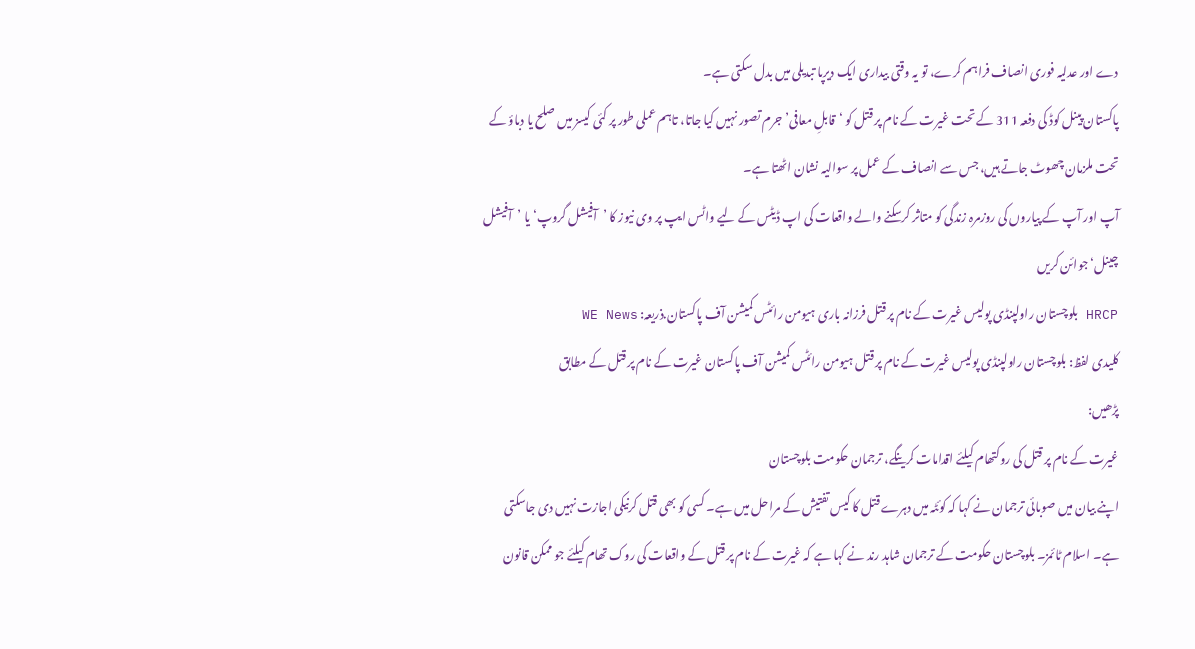دے اور عدلیہ فوری انصاف فراہم کرے، تو یہ وقتی بیداری ایک دیرپا تبدیلی میں بدل سکتی ہے۔
پاکستان پینل کوڈ کی دفعہ 311 کے تحت غیرت کے نام پر قتل کو ‘قابلِ معافی’ جرم تصور نہیں کیا جاتا، تاہم عملی طور پر کئی کیسز میں صلح یا دباؤ کے تحت ملزمان چھوٹ جاتے ہیں، جس سے انصاف کے عمل پر سوالیہ نشان اٹھتا ہے۔
آپ اور آپ کے پیاروں کی روزمرہ زندگی کو متاثر کرسکنے والے واقعات کی اپ ڈیٹس کے لیے واٹس ایپ پر وی نیوز کا ’آفیشل گروپ‘ یا ’آفیشل چینل‘ جوائن کریں
HRCP بلوچستان راولپنڈی پولیس غیرت کے نام پر قتل فرزانہ باری ہیومن رائٹس کمیشن آف پاکستان.ذریعہ: WE News
کلیدی لفظ: بلوچستان راولپنڈی پولیس غیرت کے نام پر قتل ہیومن رائٹس کمیشن آف پاکستان غیرت کے نام پر قتل کے مطابق
پڑھیں:
غیرت کے نام پر قتل کی روکتھام کیلئے اقدامات کرینگے، ترجمان حکومت بلوچستان
اپنے بیان میں صوبائی ترجمان نے کہا کہ کوئٹہ میں دہرے قتل کا کیس تفتیش کے مراحل میں ہے۔ کسی کو بھی قتل کرنیکی اجازت نہیں دی جاسکتی ہے۔ اسلام ٹائمز۔ بلوچستان حکومت کے ترجمان شاہد رند نے کہا ہے کہ غیرت کے نام پر قتل کے واقعات کی روک تھام کیلئے جو ممکن قانون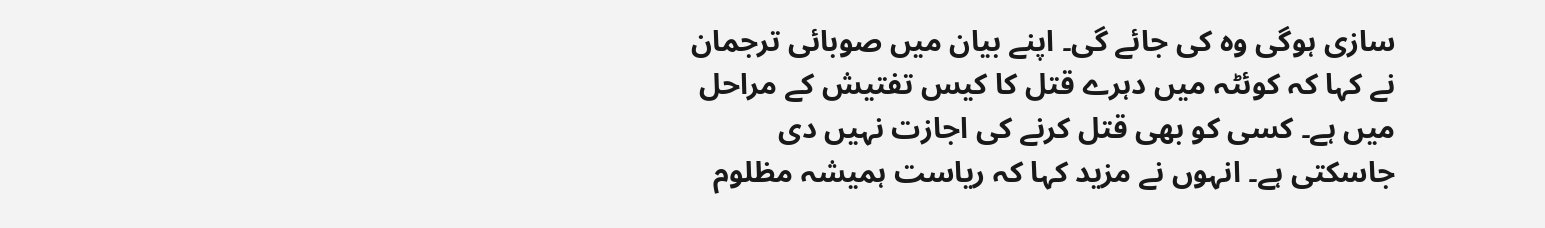سازی ہوگی وہ کی جائے گی۔ اپنے بیان میں صوبائی ترجمان نے کہا کہ کوئٹہ میں دہرے قتل کا کیس تفتیش کے مراحل میں ہے۔ کسی کو بھی قتل کرنے کی اجازت نہیں دی جاسکتی ہے۔ انہوں نے مزید کہا کہ ریاست ہمیشہ مظلوم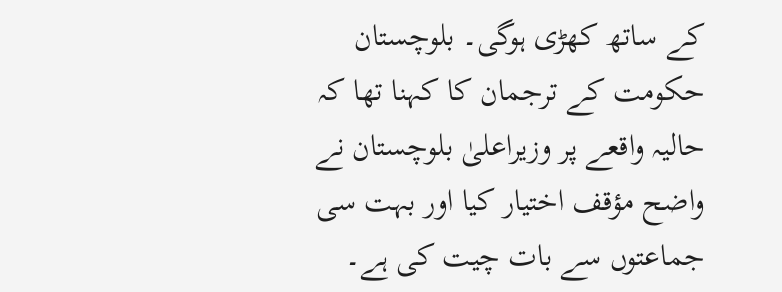کے ساتھ کھڑی ہوگی۔ بلوچستان حکومت کے ترجمان کا کہنا تھا کہ حالیہ واقعے پر وزیراعلیٰ بلوچستان نے واضح مؤقف اختیار کیا اور بہت سی جماعتوں سے بات چیت کی ہے۔